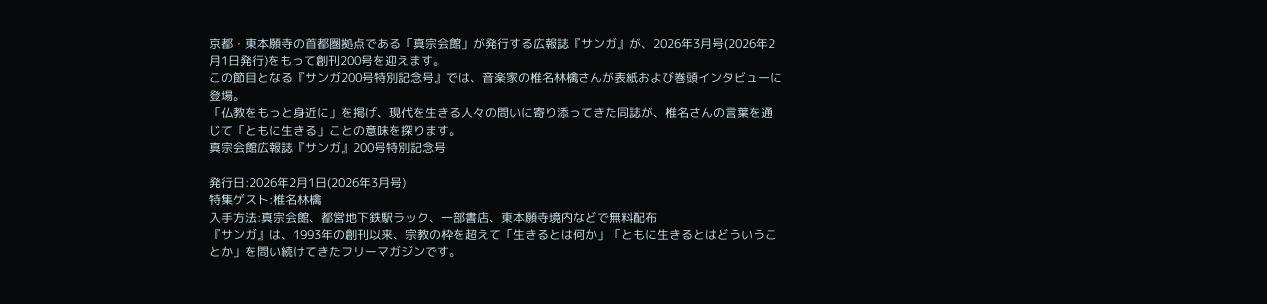京都・東本願寺の首都圏拠点である「真宗会館」が発行する広報誌『サンガ』が、2026年3月号(2026年2月1日発行)をもって創刊200号を迎えます。
この節目となる『サンガ200号特別記念号』では、音楽家の椎名林檎さんが表紙および巻頭インタビューに登場。
「仏教をもっと身近に」を掲げ、現代を生きる人々の問いに寄り添ってきた同誌が、椎名さんの言葉を通じて「ともに生きる」ことの意味を探ります。
真宗会館広報誌『サンガ』200号特別記念号

発行日:2026年2月1日(2026年3月号)
特集ゲスト:椎名林檎
入手方法:真宗会館、都営地下鉄駅ラック、一部書店、東本願寺境内などで無料配布
『サンガ』は、1993年の創刊以来、宗教の枠を超えて「生きるとは何か」「ともに生きるとはどういうことか」を問い続けてきたフリーマガジンです。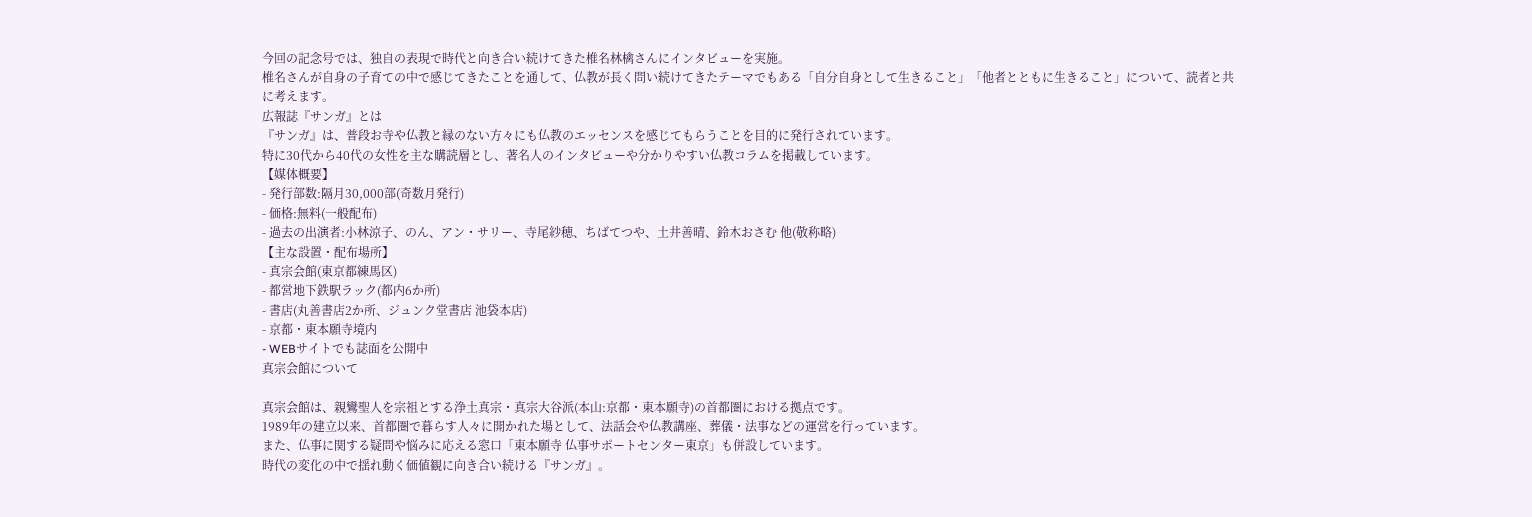今回の記念号では、独自の表現で時代と向き合い続けてきた椎名林檎さんにインタビューを実施。
椎名さんが自身の子育ての中で感じてきたことを通して、仏教が長く問い続けてきたテーマでもある「自分自身として生きること」「他者とともに生きること」について、読者と共に考えます。
広報誌『サンガ』とは
『サンガ』は、普段お寺や仏教と縁のない方々にも仏教のエッセンスを感じてもらうことを目的に発行されています。
特に30代から40代の女性を主な購読層とし、著名人のインタビューや分かりやすい仏教コラムを掲載しています。
【媒体概要】
- 発行部数:隔月30,000部(奇数月発行)
- 価格:無料(一般配布)
- 過去の出演者:小林涼子、のん、アン・サリー、寺尾紗穂、ちばてつや、土井善晴、鈴木おさむ 他(敬称略)
【主な設置・配布場所】
- 真宗会館(東京都練馬区)
- 都営地下鉄駅ラック(都内6か所)
- 書店(丸善書店2か所、ジュンク堂書店 池袋本店)
- 京都・東本願寺境内
- WEBサイトでも誌面を公開中
真宗会館について

真宗会館は、親鸞聖人を宗祖とする浄土真宗・真宗大谷派(本山:京都・東本願寺)の首都圏における拠点です。
1989年の建立以来、首都圏で暮らす人々に開かれた場として、法話会や仏教講座、葬儀・法事などの運営を行っています。
また、仏事に関する疑問や悩みに応える窓口「東本願寺 仏事サポートセンター東京」も併設しています。
時代の変化の中で揺れ動く価値観に向き合い続ける『サンガ』。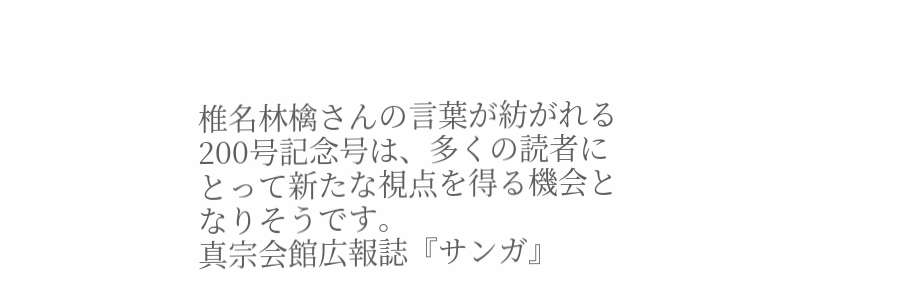椎名林檎さんの言葉が紡がれる200号記念号は、多くの読者にとって新たな視点を得る機会となりそうです。
真宗会館広報誌『サンガ』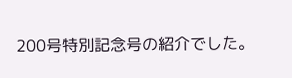200号特別記念号の紹介でした。